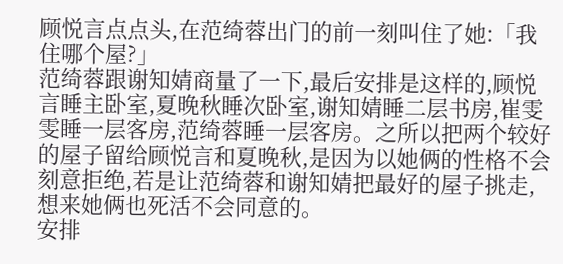顾悦言点点头,在范绮蓉出门的前一刻叫住了她:「我住哪个屋?」
范绮蓉跟谢知婧商量了一下,最后安排是这样的,顾悦言睡主卧室,夏晚秋睡次卧室,谢知婧睡二层书房,崔雯雯睡一层客房,范绮蓉睡一层客房。之所以把两个较好的屋子留给顾悦言和夏晚秋,是因为以她俩的性格不会刻意拒绝,若是让范绮蓉和谢知婧把最好的屋子挑走,想来她俩也死活不会同意的。
安排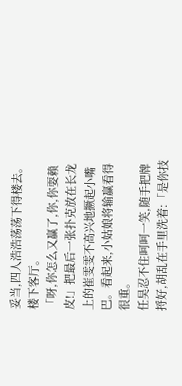妥当,四人浩浩荡荡下得楼去。
楼下客厅。
「呀,你怎么又赢了,你,你耍赖皮!」把最后一张扑克放在长龙上的崔雯雯不高兴地撅起小嘴巴。看起来,小姑娘将输赢看得很重。
任昊忍不住呵呵一笑,随手把牌捋好,胡乱在手里洗着:「是你技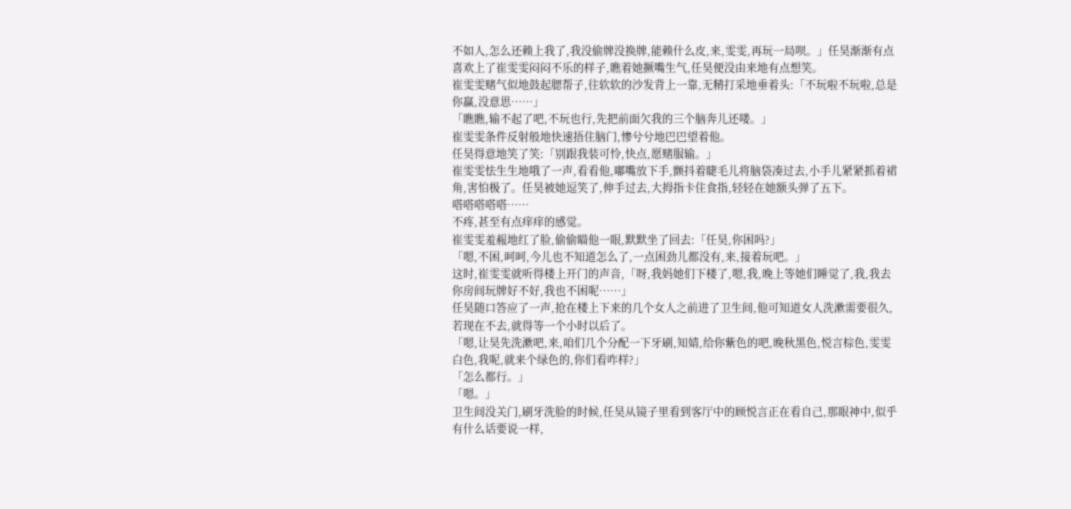不如人,怎么还赖上我了,我没偷牌没换牌,能赖什么皮,来,雯雯,再玩一局呗。」任昊渐渐有点喜欢上了崔雯雯闷闷不乐的样子,瞧着她撅嘴生气,任昊便没由来地有点想笑。
崔雯雯赌气似地鼓起腮帮子,往软软的沙发背上一靠,无精打采地垂着头:「不玩啦不玩啦,总是你赢,没意思……」
「瞧瞧,输不起了吧,不玩也行,先把前面欠我的三个脑奔儿还喽。」
崔雯雯条件反射般地快速捂住脑门,惨兮兮地巴巴望着他。
任昊得意地笑了笑:「别跟我装可怜,快点,愿赌服输。」
崔雯雯怯生生地哦了一声,看看他,嘟嘴放下手,颤抖着睫毛儿将脑袋凑过去,小手儿紧紧抓着裙角,害怕极了。任昊被她逗笑了,伸手过去,大拇指卡住食指,轻轻在她额头弹了五下。
嗒嗒嗒嗒嗒……
不疼,甚至有点痒痒的感觉。
崔雯雯羞赧地红了脸,偷偷瞄他一眼,默默坐了回去:「任昊,你困吗?」
「嗯,不困,呵呵,今儿也不知道怎么了,一点困劲儿都没有,来,接着玩吧。」
这时,崔雯雯就听得楼上开门的声音,「呀,我妈她们下楼了,嗯,我,晚上等她们睡觉了,我,我去你房间玩牌好不好,我也不困呢……」
任昊随口答应了一声,抢在楼上下来的几个女人之前进了卫生间,他可知道女人洗漱需要很久,若现在不去,就得等一个小时以后了。
「嗯,让昊先洗漱吧,来,咱们几个分配一下牙刷,知婧,给你紫色的吧,晚秋黑色,悦言棕色,雯雯白色,我呢,就来个绿色的,你们看咋样?」
「怎么都行。」
「嗯。」
卫生间没关门,刷牙洗脸的时候,任昊从镜子里看到客厅中的顾悦言正在看自己,那眼神中,似乎有什么话要说一样,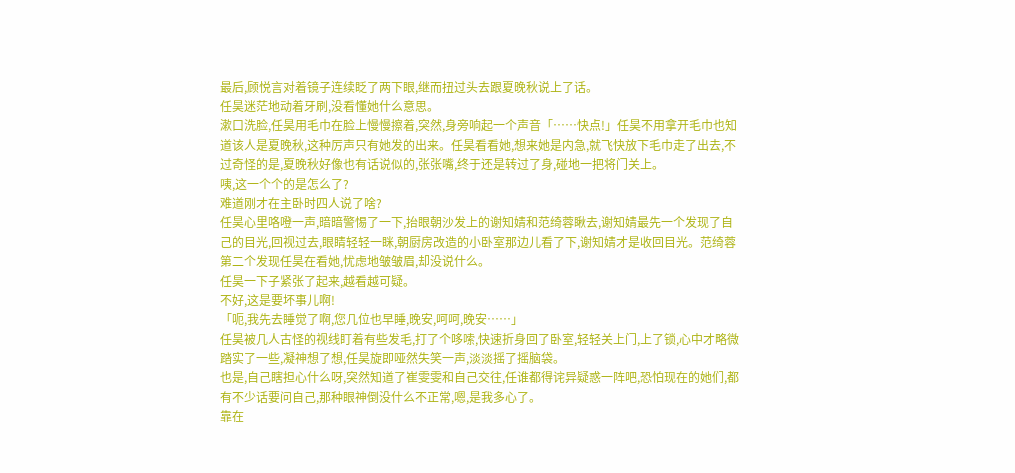最后,顾悦言对着镜子连续眨了两下眼,继而扭过头去跟夏晚秋说上了话。
任昊迷茫地动着牙刷,没看懂她什么意思。
漱口洗脸,任昊用毛巾在脸上慢慢擦着,突然,身旁响起一个声音「……快点!」任昊不用拿开毛巾也知道该人是夏晚秋,这种厉声只有她发的出来。任昊看看她,想来她是内急,就飞快放下毛巾走了出去,不过奇怪的是,夏晚秋好像也有话说似的,张张嘴,终于还是转过了身,碰地一把将门关上。
咦,这一个个的是怎么了?
难道刚才在主卧时四人说了啥?
任昊心里咯噔一声,暗暗警惕了一下,抬眼朝沙发上的谢知婧和范绮蓉瞅去,谢知婧最先一个发现了自己的目光,回视过去,眼睛轻轻一眯,朝厨房改造的小卧室那边儿看了下,谢知婧才是收回目光。范绮蓉第二个发现任昊在看她,忧虑地皱皱眉,却没说什么。
任昊一下子紧张了起来,越看越可疑。
不好,这是要坏事儿啊!
「呃,我先去睡觉了啊,您几位也早睡,晚安,呵呵,晚安……」
任昊被几人古怪的视线盯着有些发毛,打了个哆嗦,快速折身回了卧室,轻轻关上门,上了锁,心中才略微踏实了一些,凝神想了想,任昊旋即哑然失笑一声,淡淡摇了摇脑袋。
也是,自己瞎担心什么呀,突然知道了崔雯雯和自己交往,任谁都得诧异疑惑一阵吧,恐怕现在的她们,都有不少话要问自己,那种眼神倒没什么不正常,嗯,是我多心了。
靠在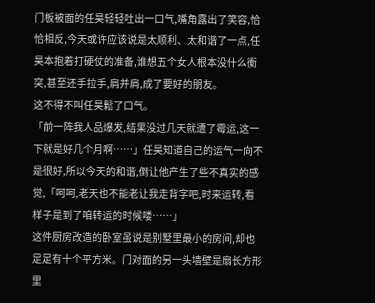门板被面的任昊轻轻吐出一口气,嘴角露出了笑容,恰恰相反,今天或许应该说是太顺利、太和谐了一点,任昊本抱着打硬仗的准备,谁想五个女人根本没什么衝突,甚至还手拉手,肩并肩,成了要好的朋友。
这不得不叫任昊鬆了口气。
「前一阵我人品爆发,结果没过几天就遭了霉运,这一下就是好几个月啊……」任昊知道自己的运气一向不是很好,所以今天的和谐,倒让他产生了些不真实的感觉,「呵呵,老天也不能老让我走背字吧,时来运转,看样子是到了咱转运的时候喽……」
这件厨房改造的卧室虽说是别墅里最小的房间,却也足足有十个平方米。门对面的另一头墙壁是扇长方形里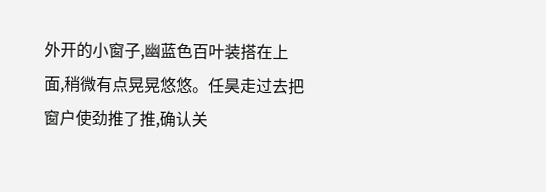外开的小窗子,幽蓝色百叶装搭在上面,稍微有点晃晃悠悠。任昊走过去把窗户使劲推了推,确认关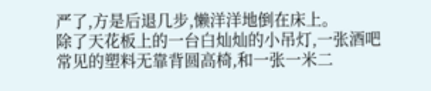严了,方是后退几步,懒洋洋地倒在床上。
除了天花板上的一台白灿灿的小吊灯,一张酒吧常见的塑料无靠背圆高椅,和一张一米二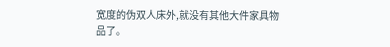宽度的伪双人床外,就没有其他大件家具物品了。